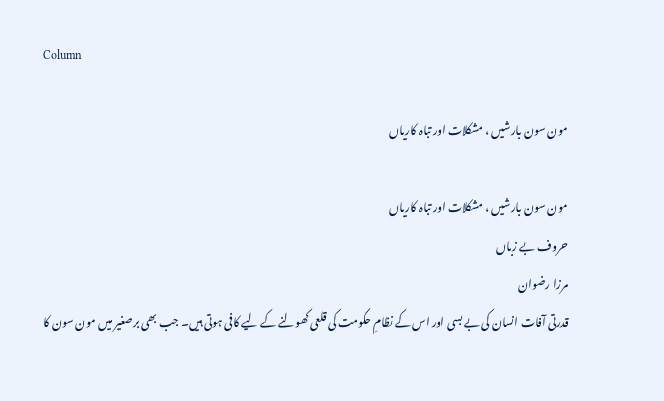Column

مون سون بارشیں ، مشکلات اور تباہ کاریاں

مون سون بارشیں ، مشکلات اور تباہ کاریاں
حروف بے زباں
مرزا رضوان
قدرتی آفات انسان کی بے بسی اور اس کے نظامِ حکومت کی قلعی کھولنے کے لیے کافی ہوتی ہیں۔ جب بھی برصغیر میں مون سون کا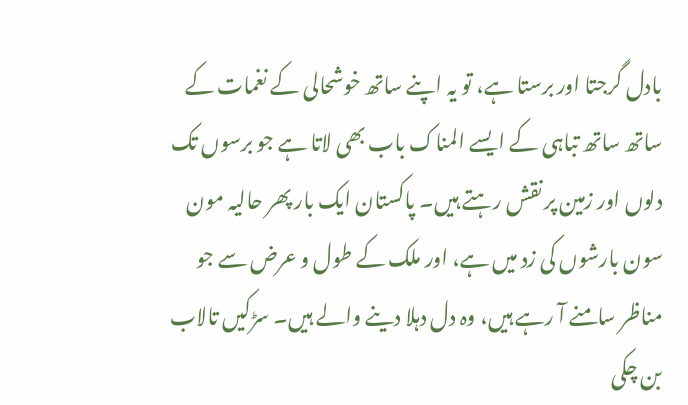بادل گرجتا اور برستا ہے، تو یہ اپنے ساتھ خوشحالی کے نغمات کے ساتھ ساتھ تباہی کے ایسے المناک باب بھی لاتا ہے جو برسوں تک دلوں اور زمین پر نقش رہتے ہیں۔ پاکستان ایک بار پھر حالیہ مون سون بارشوں کی زد میں ہے، اور ملک کے طول و عرض سے جو مناظر سامنے آ رہے ہیں، وہ دل دہلا دینے والے ہیں۔ سڑکیں تالاب بن چکی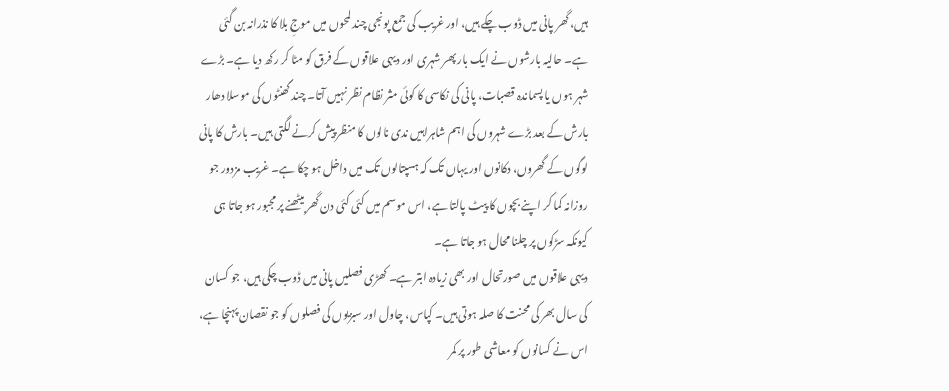ہیں، گھر پانی میں ڈوب چکے ہیں، اور غریب کی جمع پونجی چند لمحوں میں موجِ بلا کا نذرانہ بن گئی ہے۔ حالیہ بارشوں نے ایک بار پھر شہری اور دیہی علاقوں کے فرق کو مٹا کر رکھ دیا ہے۔ بڑے شہر ہوں یا پسماندہ قصبات، پانی کی نکاسی کا کوئی مثر نظام نظر نہیں آتا۔ چند گھنٹوں کی موسلا دھار بارش کے بعد بڑے شہروں کی اہم شاہراہیں ندی نالوں کا منظر پیش کرنے لگتی ہیں۔ بارش کا پانی لوگوں کے گھروں، دکانوں اور یہاں تک کہ ہسپتالوں تک میں داخل ہو چکا ہے۔ غریب مزدور جو روزانہ کما کر اپنے بچوں کا پیٹ پالتا ہے، اس موسم میں کئی کئی دن گھر بیٹھنے پر مجبور ہو جاتا ہی کیونکہ سڑکوں پر چلنا محال ہو جاتا ہے۔
دیہی علاقوں میں صورتحال اور بھی زیادہ ابتر ہے۔ کھڑی فصلیں پانی میں ڈوب چکی ہیں، جو کسان کی سال بھر کی محنت کا صلہ ہوتی ہیں۔ کپاس، چاول اور سبزیوں کی فصلوں کو جو نقصان پہنچا ہے، اس نے کسانوں کو معاشی طور پر کمر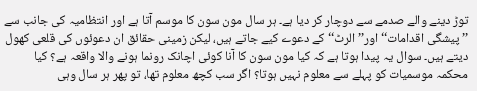توڑ دینے والے صدمے سے دوچار کر دیا ہے۔ ہر سال مون سون کا موسم آتا ہے اور انتظامیہ کی جانب سے ’’ پیشگی اقدامات‘‘ اور’’ الرٹ‘‘ کے دعوے کیے جاتے ہیں، لیکن زمینی حقائق ان دعوئوں کی قلعی کھول دیتے ہیں۔ سوال یہ پیدا ہوتا ہے کہ کیا مون سون کا آنا کوئی اچانک رونما ہونے والا واقعہ ہے؟ کیا محکمہ موسمیات کو پہلے سے معلوم نہیں ہوتا؟ اگر سب کچھ معلوم تھا، تو پھر ہر سال وہی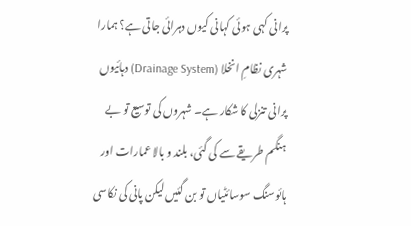پرانی کہی ہوئی کہانی کیوں دہرائی جاتی ہے؟ ہمارا شہری نظامِ انخلا (Drainage System) دہائیوں پرانی تنزلی کا شکار ہے۔ شہروں کی توسیع تو بے ہنگم طریقے سے کی گئی، بلند و بالا عمارات اور ہائوسنگ سوسائٹیاں تو بن گئیں لیکن پانی کی نکاسی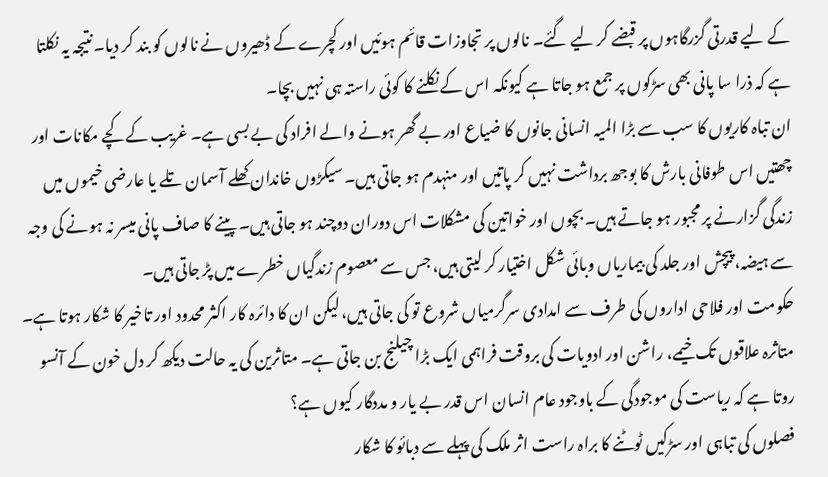کے لیے قدرتی گزرگاہوں پر قبضے کر لیے گئے۔ نالوں پر تجاوزات قائم ہوئیں اور کچرے کے ڈھیروں نے نالوں کو بند کر دیا۔ نتیجہ یہ نکلتا ہے کہ ذرا سا پانی بھی سڑکوں پر جمع ہو جاتا ہے کیونکہ اس کے نکلنے کا کوئی راستہ ہی نہیں بچا۔
ان تباہ کاریوں کا سب سے بڑا المیہ انسانی جانوں کا ضیاع اور بے گھر ہونے والے افراد کی بے بسی ہے۔ غریب کے کچے مکانات اور چھتیں اس طوفانی بارش کا بوجھ برداشت نہیں کر پاتیں اور منہدم ہو جاتی ہیں۔ سیکڑوں خاندان کھلے آسمان تلے یا عارضی خیموں میں زندگی گزارنے پر مجبور ہو جاتے ہیں۔ بچوں اور خواتین کی مشکلات اس دوران دوچند ہو جاتی ہیں۔ پینے کا صاف پانی میسر نہ ہونے کی وجہ سے ہیضہ، پیچش اور جلد کی بیماریاں وبائی شکل اختیار کر لیتی ہیں، جس سے معصوم زندگیاں خطرے میں پڑ جاتی ہیں۔
حکومت اور فلاحی اداروں کی طرف سے امدادی سرگرمیاں شروع تو کی جاتی ہیں، لیکن ان کا دائرہ کار اکثر محدود اور تاخیر کا شکار ہوتا ہے۔ متاثرہ علاقوں تک خیمے، راشن اور ادویات کی بروقت فراہمی ایک بڑا چیلنج بن جاتی ہے۔ متاثرین کی یہ حالت دیکھ کر دل خون کے آنسو روتا ہے کہ ریاست کی موجودگی کے باوجود عام انسان اس قدر بے یار و مددگار کیوں ہے؟
فصلوں کی تباہی اور سڑکیں ٹوٹنے کا براہ راست اثر ملک کی پہلے سے دبائو کا شکار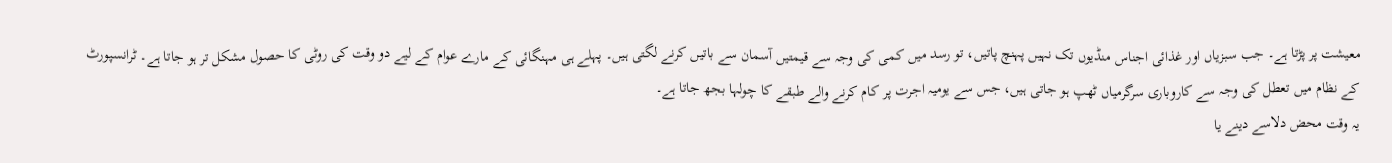معیشت پر پڑتا ہے۔ جب سبزیاں اور غذائی اجناس منڈیوں تک نہیں پہنچ پاتیں، تو رسد میں کمی کی وجہ سے قیمتیں آسمان سے باتیں کرنے لگتی ہیں۔ پہلے ہی مہنگائی کے مارے عوام کے لیے دو وقت کی روٹی کا حصول مشکل تر ہو جاتا ہے۔ ٹرانسپورٹ کے نظام میں تعطل کی وجہ سے کاروباری سرگرمیاں ٹھپ ہو جاتی ہیں، جس سے یومیہ اجرت پر کام کرنے والے طبقے کا چولہا بجھ جاتا ہے۔
یہ وقت محض دلاسے دینے یا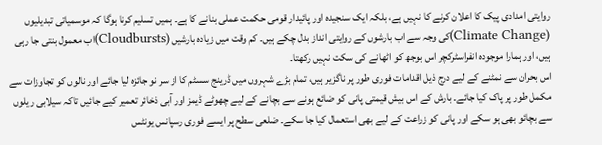روایتی امدادی پیک کا اعلان کرنے کا نہیں ہے، بلکہ ایک سنجیدہ اور پائیدار قومی حکمت عملی بنانے کا ہے۔ ہمیں تسلیم کرنا ہوگا کہ موسمیاتی تبدیلیوں (Climate Change)کی وجہ سے اب بارشوں کے روایتی انداز بدل چکے ہیں۔ کم وقت میں زیادہ بارشیں (Cloudbursts)اب معمول بنتی جا رہی ہیں، اور ہمارا موجودہ انفراسٹرکچر اس بوجھ کو اٹھانے کی سکت نہیں رکھتا۔
اس بحران سے نمٹنے کے لیے درج ذیل اقدامات فوری طور پر ناگزیر ہیں، تمام بڑے شہروں میں ڈرینج سسٹم کا از سر نو جائزہ لیا جائے اور نالوں کو تجاوزات سے مکمل طور پر پاک کیا جائے۔ بارش کے اس بیش قیمتی پانی کو ضائع ہونے سے بچانے کے لیے چھوٹے ڈیمز اور آبی ذخائر تعمیر کیے جائیں تاکہ سیلابی ریلوں سے بچائو بھی ہو سکے اور پانی کو زراعت کے لیے بھی استعمال کیا جا سکے۔ ضلعی سطح پر ایسے فوری رسپانس یونٹس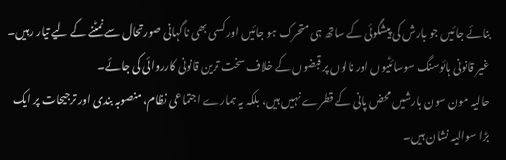بنائے جائیں جو بارش کی پیشگوئی کے ساتھ ہی متحرک ہو جائیں اور کسی بھی ناگہانی صورتحال سے نمٹنے کے لیے تیار رہیں۔ غیر قانونی ہائوسنگ سوسائٹیوں اور نالوں پر قبضوں کے خلاف سخت ترین قانونی کارروائی کی جائے۔
حالیہ مون سون بارشیں محض پانی کے قطرے نہیں ہیں، بلکہ یہ ہمارے اجتماعی نظام، منصوبہ بندی اور ترجیحات پر ایک بڑا سوالیہ نشان ہیں۔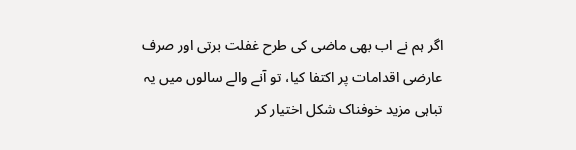اگر ہم نے اب بھی ماضی کی طرح غفلت برتی اور صرف عارضی اقدامات پر اکتفا کیا، تو آنے والے سالوں میں یہ تباہی مزید خوفناک شکل اختیار کر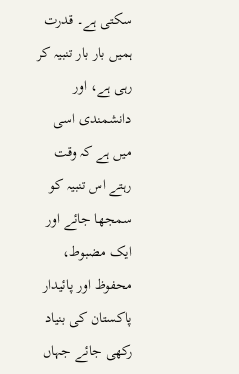سکتی ہے۔ قدرت ہمیں بار بار تنبیہ کر رہی ہے، اور دانشمندی اسی میں ہے کہ وقت رہتے اس تنبیہ کو سمجھا جائے اور ایک مضبوط، محفوظ اور پائیدار پاکستان کی بنیاد رکھی جائے جہاں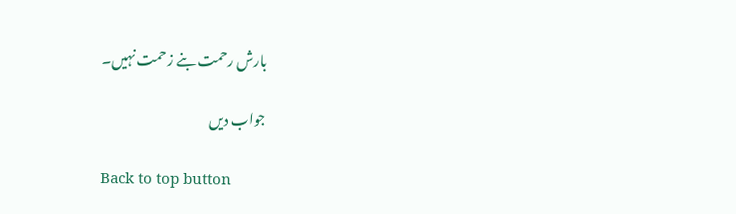بارش رحمت بنے زحمت نہیں۔

جواب دیں

Back to top button